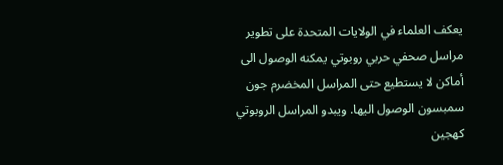يعكف العلماء في الولايات المتحدة على تطوير مراسل صحفي حربي روبوتي يمكنه الوصول الى أماكن لا يستطيع حتى المراسل المخضرم جون سمبسون الوصول اليها. ويبدو المراسل الروبوتي كهجين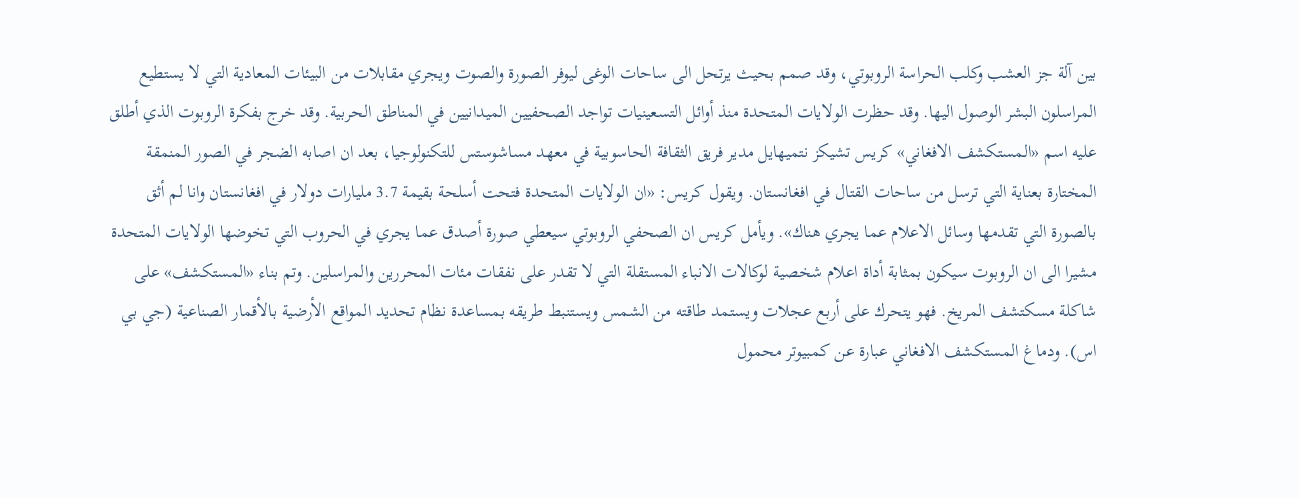بين آلة جز العشب وكلب الحراسة الروبوتي، وقد صمم بحيث يرتحل الى ساحات الوغى ليوفر الصورة والصوت ويجري مقابلات من البيئات المعادية التي لا يستطيع المراسلون البشر الوصول اليها. وقد حظرت الولايات المتحدة منذ أوائل التسعينيات تواجد الصحفيين الميدانيين في المناطق الحربية. وقد خرج بفكرة الروبوت الذي أطلق عليه اسم «المستكشف الافغاني» كريس تشيكز نتميهايل مدير فريق الثقافة الحاسوبية في معهد مساشوستس للتكنولوجيا، بعد ان اصابه الضجر في الصور المنمقة المختارة بعناية التي ترسل من ساحات القتال في افغانستان. ويقول كريس: «ان الولايات المتحدة فتحت أسلحة بقيمة 3.7 مليارات دولار في افغانستان وانا لم أثق بالصورة التي تقدمها وسائل الاعلام عما يجري هناك». ويأمل كريس ان الصحفي الروبوتي سيعطي صورة أصدق عما يجري في الحروب التي تخوضها الولايات المتحدة مشيرا الى ان الروبوت سيكون بمثابة أداة اعلام شخصية لوكالات الانباء المستقلة التي لا تقدر على نفقات مئات المحررين والمراسلين. وتم بناء «المستكشف» على شاكلة مسكتشف المريخ. فهو يتحرك على أربع عجلات ويستمد طاقته من الشمس ويستنبط طريقه بمساعدة نظام تحديد المواقع الأرضية بالأقمار الصناعية (جي بي اس). ودماغ المستكشف الافغاني عبارة عن كمبيوتر محمول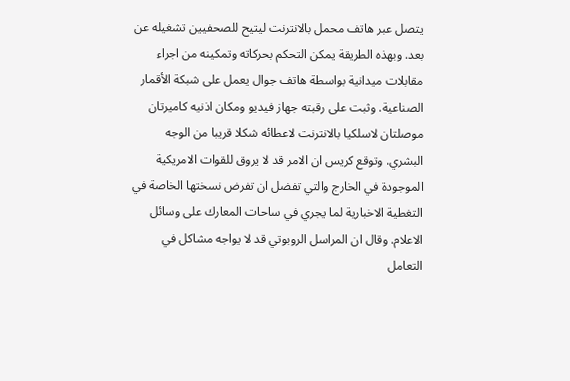يتصل عبر هاتف محمل بالانترنت ليتيح للصحفيين تشغيله عن بعد. وبهذه الطريقة يمكن التحكم بحركاته وتمكينه من اجراء مقابلات ميدانية بواسطة هاتف جوال يعمل على شبكة الأقمار الصناعية. وثبت على رقبته جهاز فيديو ومكان اذنيه كاميرتان موصلتان لاسلكيا بالانترنت لاعطائه شكلا قريبا من الوجه البشري. وتوقع كريس ان الامر قد لا يروق للقوات الامريكية الموجودة في الخارج والتي تفضل ان تفرض نسختها الخاصة في التغطية الاخبارية لما يجري في ساحات المعارك على وسائل الاعلام. وقال ان المراسل الروبوتي قد لا يواجه مشاكل في التعامل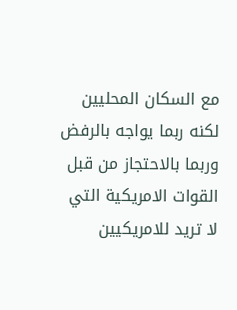مع السكان المحليين لكنه ربما يواجه بالرفض وربما بالاحتجاز من قبل القوات الامريكية التي لا تريد للامريكيين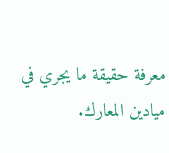معرفة حقيقة ما يجري في ميادين المعارك.